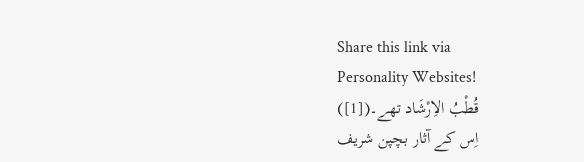Share this link via
Personality Websites!
قُطْبُ الاِرْشَاد تھے۔([1])
اِس کے آثار بچپن شریف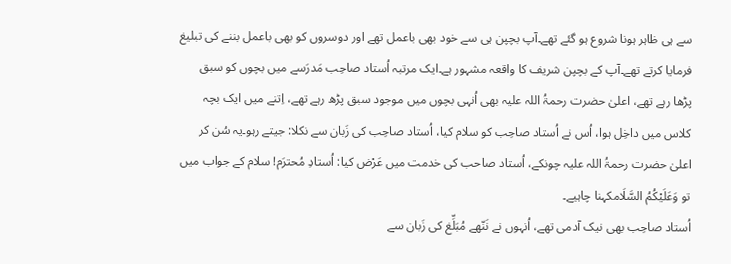سے ہی ظاہر ہونا شروع ہو گئے تھے۔آپ بچپن ہی سے خود بھی باعمل تھے اور دوسروں کو بھی باعمل بننے کی تبلیغ فرمایا کرتے تھے۔آپ کے بچپن شریف کا واقعہ مشہور ہے۔ایک مرتبہ اُستاد صاحِب مَدرَسے میں بچوں کو سبق پڑھا رہے تھے، اعلیٰ حضرت رحمۃُ اللہ علیہ بھی اُنہی بچوں میں موجود سبق پڑھ رہے تھے، اِتنے میں ایک بچہ کلاس میں داخِل ہوا، اُس نے اُستاد صاحِب کو سلام کیا، اُستاد صاحِب کی زَبان سے نکلا: جیتے رہو۔یہ سُن کر اعلیٰ حضرت رحمۃُ اللہ علیہ چونکے، اُستاد صاحب کی خدمت میں عَرْض کیا: اُستادِ مُحترَم! سلام کے جواب میں تو وَعَلَیْکُمُ السَّلَامکہنا چاہیے۔
اُستاد صاحِب بھی نیک آدمی تھے، اُنہوں نے نَنّھے مُبَلِّغ کی زَبان سے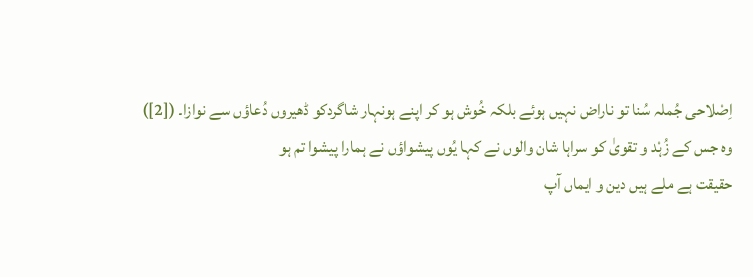اِصْلاحی جُملہ سُنا تو ناراض نہیں ہوئے بلکہ خُوش ہو کر اپنے ہونہار شاگردکو ڈھیروں دُعاؤں سے نوازا۔ ([2])
وہ جس کے زُہْد و تقویٰ کو سراہا شان والوں نے کہا یُوں پیشواؤں نے ہمارا پیشوا تم ہو
حقیقت ہے ملے ہیں دین و ایماں آپ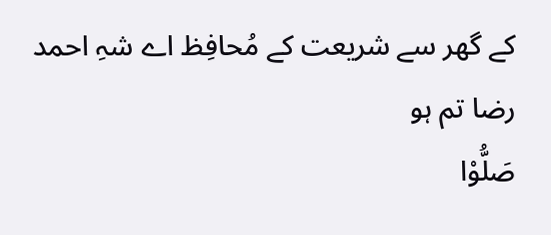کے گھر سے شریعت کے مُحافِظ اے شہِ احمد رضا تم ہو
صَلُّوْا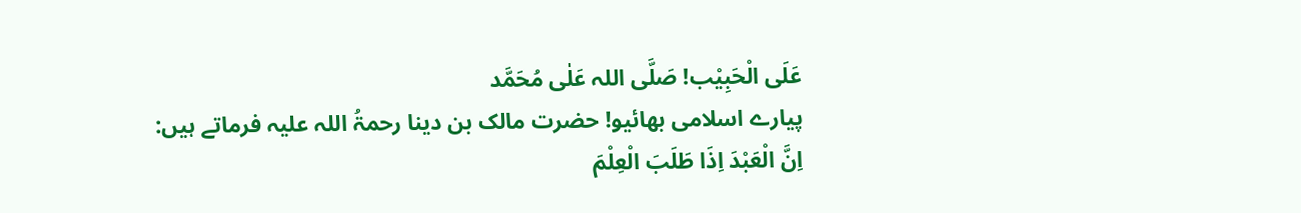عَلَی الْحَبِیْب! صَلَّی اللہ عَلٰی مُحَمَّد
پیارے اسلامی بھائیو! حضرت مالک بن دینا رحمۃُ اللہ علیہ فرماتے ہیں:
اِنَّ الْعَبْدَ اِذَا طَلَبَ الْعِلْمَ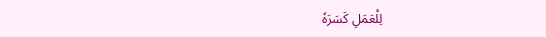لِلْعَمَلِ كَسَرَهٗ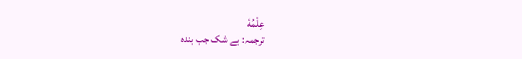عِلْمُهٗ
ترجمہ: بے شک جب بندہ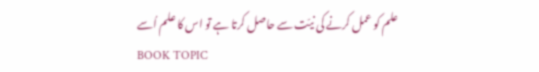علم کو عمل کرنے کی نیّت سے حاصل کرتا ہے تو اس کا علم اُسے
BOOK TOPIC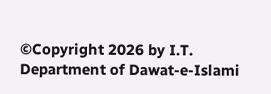©Copyright 2026 by I.T. Department of Dawat-e-Islami